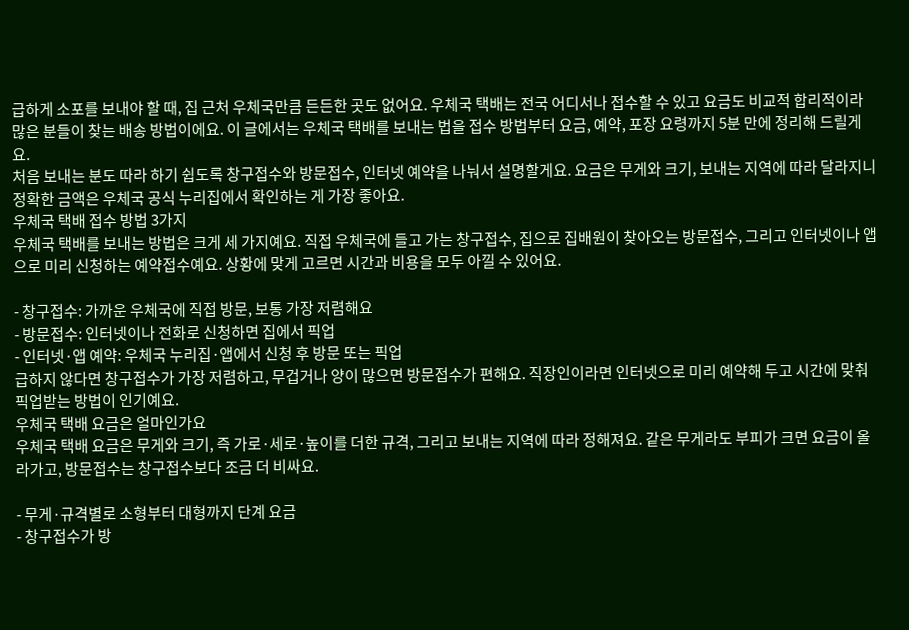급하게 소포를 보내야 할 때, 집 근처 우체국만큼 든든한 곳도 없어요. 우체국 택배는 전국 어디서나 접수할 수 있고 요금도 비교적 합리적이라 많은 분들이 찾는 배송 방법이에요. 이 글에서는 우체국 택배를 보내는 법을 접수 방법부터 요금, 예약, 포장 요령까지 5분 만에 정리해 드릴게요.
처음 보내는 분도 따라 하기 쉽도록 창구접수와 방문접수, 인터넷 예약을 나눠서 설명할게요. 요금은 무게와 크기, 보내는 지역에 따라 달라지니 정확한 금액은 우체국 공식 누리집에서 확인하는 게 가장 좋아요.
우체국 택배 접수 방법 3가지
우체국 택배를 보내는 방법은 크게 세 가지예요. 직접 우체국에 들고 가는 창구접수, 집으로 집배원이 찾아오는 방문접수, 그리고 인터넷이나 앱으로 미리 신청하는 예약접수예요. 상황에 맞게 고르면 시간과 비용을 모두 아낄 수 있어요.

- 창구접수: 가까운 우체국에 직접 방문, 보통 가장 저렴해요
- 방문접수: 인터넷이나 전화로 신청하면 집에서 픽업
- 인터넷·앱 예약: 우체국 누리집·앱에서 신청 후 방문 또는 픽업
급하지 않다면 창구접수가 가장 저렴하고, 무겁거나 양이 많으면 방문접수가 편해요. 직장인이라면 인터넷으로 미리 예약해 두고 시간에 맞춰 픽업받는 방법이 인기예요.
우체국 택배 요금은 얼마인가요
우체국 택배 요금은 무게와 크기, 즉 가로·세로·높이를 더한 규격, 그리고 보내는 지역에 따라 정해져요. 같은 무게라도 부피가 크면 요금이 올라가고, 방문접수는 창구접수보다 조금 더 비싸요.

- 무게·규격별로 소형부터 대형까지 단계 요금
- 창구접수가 방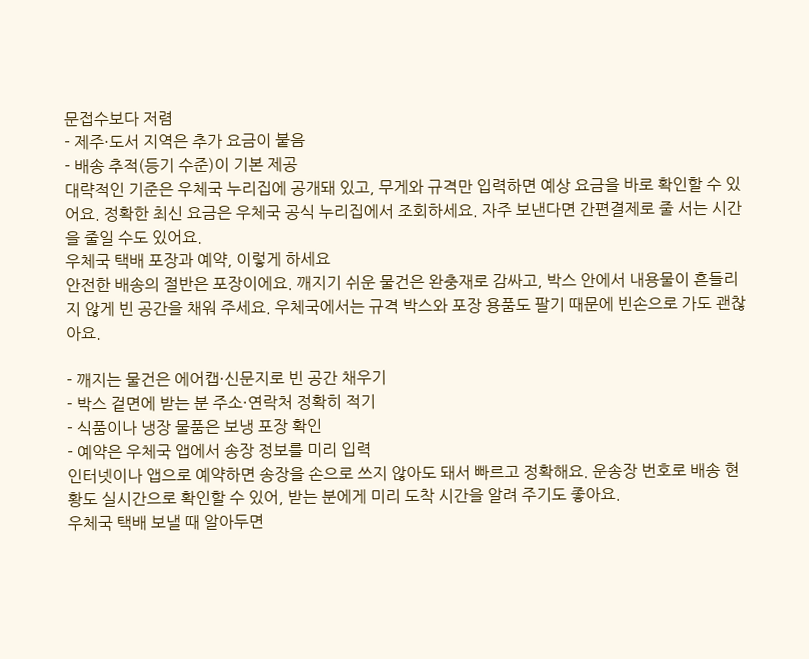문접수보다 저렴
- 제주·도서 지역은 추가 요금이 붙음
- 배송 추적(등기 수준)이 기본 제공
대략적인 기준은 우체국 누리집에 공개돼 있고, 무게와 규격만 입력하면 예상 요금을 바로 확인할 수 있어요. 정확한 최신 요금은 우체국 공식 누리집에서 조회하세요. 자주 보낸다면 간편결제로 줄 서는 시간을 줄일 수도 있어요.
우체국 택배 포장과 예약, 이렇게 하세요
안전한 배송의 절반은 포장이에요. 깨지기 쉬운 물건은 완충재로 감싸고, 박스 안에서 내용물이 흔들리지 않게 빈 공간을 채워 주세요. 우체국에서는 규격 박스와 포장 용품도 팔기 때문에 빈손으로 가도 괜찮아요.

- 깨지는 물건은 에어캡·신문지로 빈 공간 채우기
- 박스 겉면에 받는 분 주소·연락처 정확히 적기
- 식품이나 냉장 물품은 보냉 포장 확인
- 예약은 우체국 앱에서 송장 정보를 미리 입력
인터넷이나 앱으로 예약하면 송장을 손으로 쓰지 않아도 돼서 빠르고 정확해요. 운송장 번호로 배송 현황도 실시간으로 확인할 수 있어, 받는 분에게 미리 도착 시간을 알려 주기도 좋아요.
우체국 택배 보낼 때 알아두면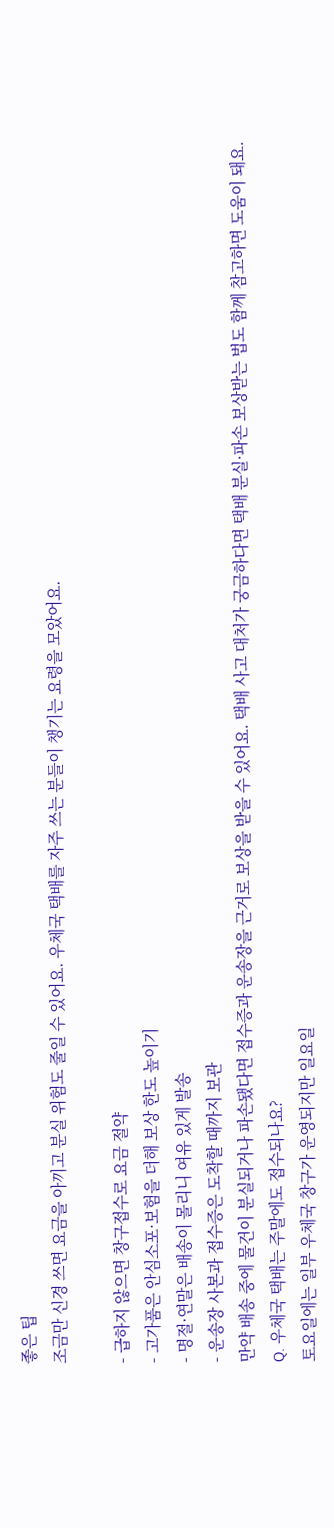좋은 팁
조금만 신경 쓰면 요금을 아끼고 분실 위험도 줄일 수 있어요. 우체국 택배를 자주 쓰는 분들이 챙기는 요령을 모았어요.

- 급하지 않으면 창구접수로 요금 절약
- 고가품은 안심소포·보험을 더해 보상 한도 높이기
- 명절·연말은 배송이 몰리니 여유 있게 발송
- 운송장 사본과 접수증은 도착할 때까지 보관
만약 배송 중에 물건이 분실되거나 파손됐다면 접수증과 운송장을 근거로 보상을 받을 수 있어요. 택배 사고 대처가 궁금하다면 택배 분실·파손 보상받는 법도 함께 참고하면 도움이 돼요.
Q. 우체국 택배는 주말에도 접수되나요?
토요일에는 일부 우체국 창구가 운영되지만 일요일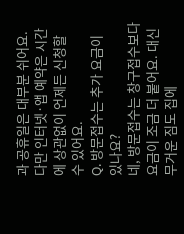과 공휴일은 대부분 쉬어요. 다만 인터넷·앱 예약은 시간에 상관없이 언제든 신청할 수 있어요.
Q. 방문접수는 추가 요금이 있나요?
네, 방문접수는 창구접수보다 요금이 조금 더 붙어요. 대신 무거운 짐도 집에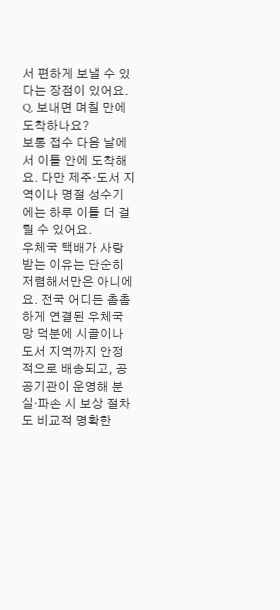서 편하게 보낼 수 있다는 장점이 있어요.
Q. 보내면 며칠 만에 도착하나요?
보통 접수 다음 날에서 이틀 안에 도착해요. 다만 제주·도서 지역이나 명절 성수기에는 하루 이틀 더 걸릴 수 있어요.
우체국 택배가 사랑받는 이유는 단순히 저렴해서만은 아니에요. 전국 어디든 촘촘하게 연결된 우체국 망 덕분에 시골이나 도서 지역까지 안정적으로 배송되고, 공공기관이 운영해 분실·파손 시 보상 절차도 비교적 명확한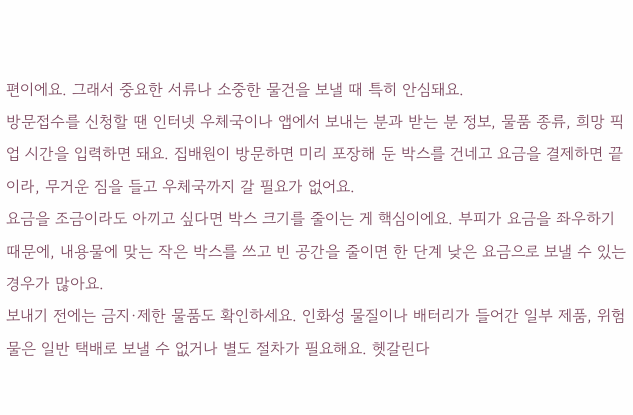편이에요. 그래서 중요한 서류나 소중한 물건을 보낼 때 특히 안심돼요.
방문접수를 신청할 땐 인터넷 우체국이나 앱에서 보내는 분과 받는 분 정보, 물품 종류, 희망 픽업 시간을 입력하면 돼요. 집배원이 방문하면 미리 포장해 둔 박스를 건네고 요금을 결제하면 끝이라, 무거운 짐을 들고 우체국까지 갈 필요가 없어요.
요금을 조금이라도 아끼고 싶다면 박스 크기를 줄이는 게 핵심이에요. 부피가 요금을 좌우하기 때문에, 내용물에 맞는 작은 박스를 쓰고 빈 공간을 줄이면 한 단계 낮은 요금으로 보낼 수 있는 경우가 많아요.
보내기 전에는 금지·제한 물품도 확인하세요. 인화성 물질이나 배터리가 들어간 일부 제품, 위험물은 일반 택배로 보낼 수 없거나 별도 절차가 필요해요. 헷갈린다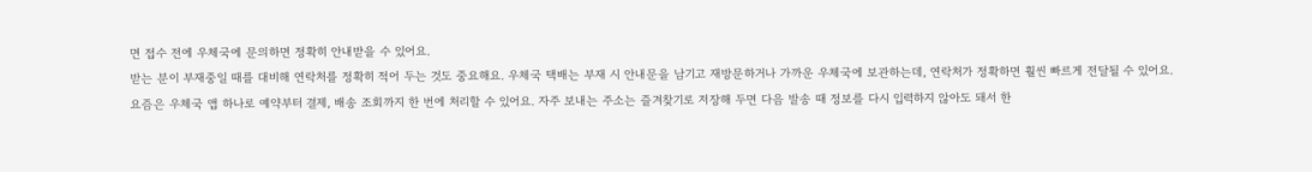면 접수 전에 우체국에 문의하면 정확히 안내받을 수 있어요.
받는 분이 부재중일 때를 대비해 연락처를 정확히 적어 두는 것도 중요해요. 우체국 택배는 부재 시 안내문을 남기고 재방문하거나 가까운 우체국에 보관하는데, 연락처가 정확하면 훨씬 빠르게 전달될 수 있어요.
요즘은 우체국 앱 하나로 예약부터 결제, 배송 조회까지 한 번에 처리할 수 있어요. 자주 보내는 주소는 즐겨찾기로 저장해 두면 다음 발송 때 정보를 다시 입력하지 않아도 돼서 한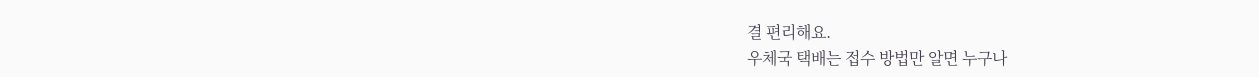결 편리해요.
우체국 택배는 접수 방법만 알면 누구나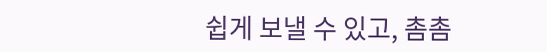쉽게 보낼 수 있고, 촘촘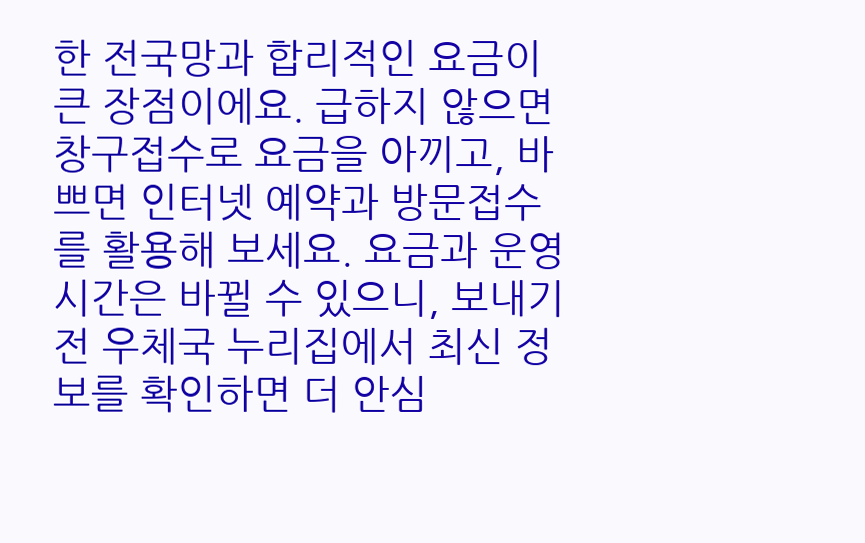한 전국망과 합리적인 요금이 큰 장점이에요. 급하지 않으면 창구접수로 요금을 아끼고, 바쁘면 인터넷 예약과 방문접수를 활용해 보세요. 요금과 운영 시간은 바뀔 수 있으니, 보내기 전 우체국 누리집에서 최신 정보를 확인하면 더 안심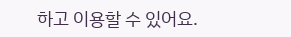하고 이용할 수 있어요.